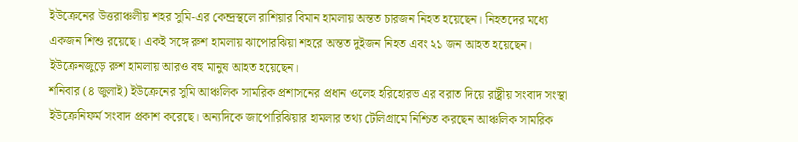ইউক্রেনের উত্তরাঞ্চলীয় শহর সুমি-এর কেন্দ্রস্থলে রাশিয়ার বিমান হামলায় অন্তত চারজন নিহত হয়েছেন। নিহতদের মধ্যে একজন শিশু রয়েছে। একই সঙ্গে রুশ হামলায় ঝাপোরঝিয়া শহরে অন্তত দুইজন নিহত এবং ২১ জন আহত হয়েছেন। ইউক্রেনজুড়ে রুশ হামলায় আরও বহু মানুষ আহত হয়েছেন।
শনিবার (৪ জুলাই) ইউক্রেনের সুমি আঞ্চলিক সামরিক প্রশাসনের প্রধান ওলেহ হরিহোরভ এর বরাত দিয়ে রাষ্ট্রীয় সংবাদ সংস্থা ইউক্রেনিফর্ম সংবাদ প্রকাশ করেছে। অন্যদিকে জাপোরিঝিয়ার হামলার তথ্য টেলিগ্রামে নিশ্চিত করছেন আঞ্চলিক সামরিক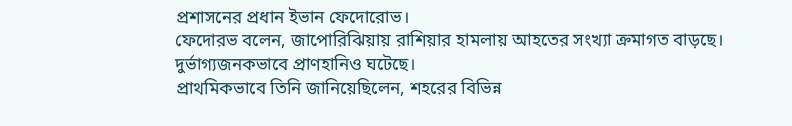প্রশাসনের প্রধান ইভান ফেদোরোভ।
ফেদোরভ বলেন, জাপোরিঝিয়ায় রাশিয়ার হামলায় আহতের সংখ্যা ক্রমাগত বাড়ছে। দুর্ভাগ্যজনকভাবে প্রাণহানিও ঘটেছে।
প্রাথমিকভাবে তিনি জানিয়েছিলেন, শহরের বিভিন্ন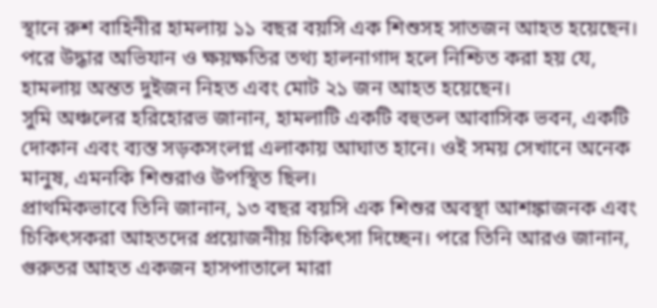স্থানে রুশ বাহিনীর হামলায় ১১ বছর বয়সি এক শিশুসহ সাতজন আহত হয়েছেন। পরে উদ্ধার অভিযান ও ক্ষয়ক্ষতির তথ্য হালনাগাদ হলে নিশ্চিত করা হয় যে, হামলায় অন্তত দুইজন নিহত এবং মোট ২১ জন আহত হয়েছেন।
সুমি অঞ্চলের হরিহোরভ জানান, হামলাটি একটি বহুতল আবাসিক ভবন, একটি দোকান এবং ব্যস্ত সড়কসংলগ্ন এলাকায় আঘাত হানে। ওই সময় সেখানে অনেক মানুষ, এমনকি শিশুরাও উপস্থিত ছিল।
প্রাথমিকভাবে তিনি জানান, ১৩ বছর বয়সি এক শিশুর অবস্থা আশঙ্কাজনক এবং চিকিৎসকরা আহতদের প্রয়োজনীয় চিকিৎসা দিচ্ছেন। পরে তিনি আরও জানান, গুরুতর আহত একজন হাসপাতালে মারা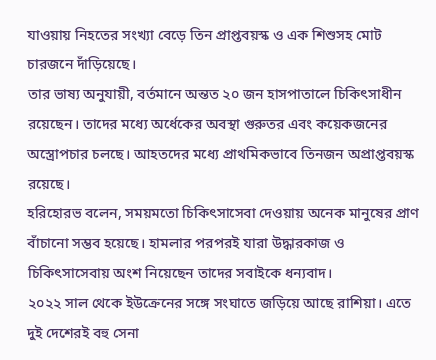যাওয়ায় নিহতের সংখ্যা বেড়ে তিন প্রাপ্তবয়স্ক ও এক শিশুসহ মোট চারজনে দাঁড়িয়েছে।
তার ভাষ্য অনুযায়ী, বর্তমানে অন্তত ২০ জন হাসপাতালে চিকিৎসাধীন রয়েছেন। তাদের মধ্যে অর্ধেকের অবস্থা গুরুতর এবং কয়েকজনের অস্ত্রোপচার চলছে। আহতদের মধ্যে প্রাথমিকভাবে তিনজন অপ্রাপ্তবয়স্ক রয়েছে।
হরিহোরভ বলেন, সময়মতো চিকিৎসাসেবা দেওয়ায় অনেক মানুষের প্রাণ বাঁচানো সম্ভব হয়েছে। হামলার পরপরই যারা উদ্ধারকাজ ও চিকিৎসাসেবায় অংশ নিয়েছেন তাদের সবাইকে ধন্যবাদ।
২০২২ সাল থেকে ইউক্রেনের সঙ্গে সংঘাতে জড়িয়ে আছে রাশিয়া। এতে দুই দেশেরই বহু সেনা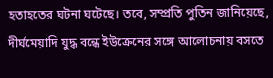হতাহতের ঘটনা ঘটেছে। তবে, সম্প্রতি পুতিন জানিয়েছে, দীর্ঘমেয়াদি যুদ্ধ বন্ধে ইউক্রেনের সঙ্গে আলোচনায় বসতে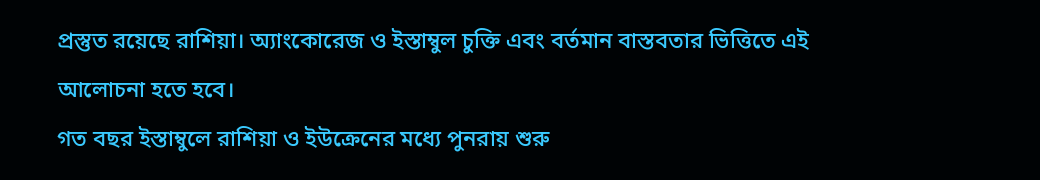প্রস্তুত রয়েছে রাশিয়া। অ্যাংকোরেজ ও ইস্তাম্বুল চুক্তি এবং বর্তমান বাস্তবতার ভিত্তিতে এই আলোচনা হতে হবে।
গত বছর ইস্তাম্বুলে রাশিয়া ও ইউক্রেনের মধ্যে পুনরায় শুরু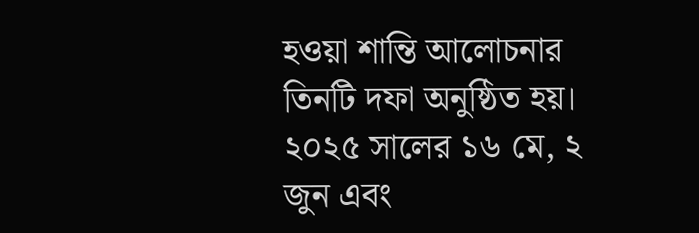হওয়া শান্তি আলোচনার তিনটি দফা অনুষ্ঠিত হয়। ২০২৫ সালের ১৬ মে, ২ জুন এবং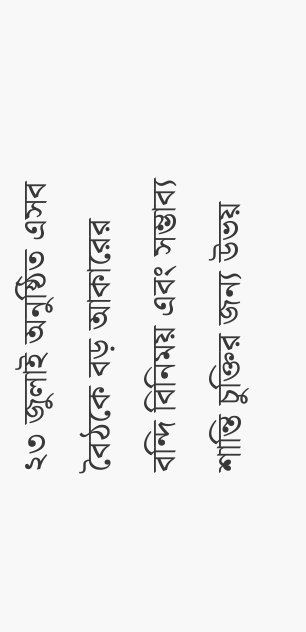২৩ জুলাই অনুষ্ঠিত এসব বৈঠকে বড় আকারের বন্দি বিনিময় এবং সম্ভাব্য শান্তি চুক্তির জন্য উভয়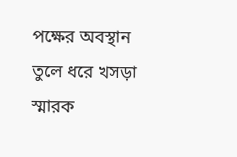পক্ষের অবস্থান তুলে ধরে খসড়া স্মারক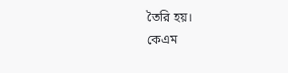তৈরি হয়।
কেএম